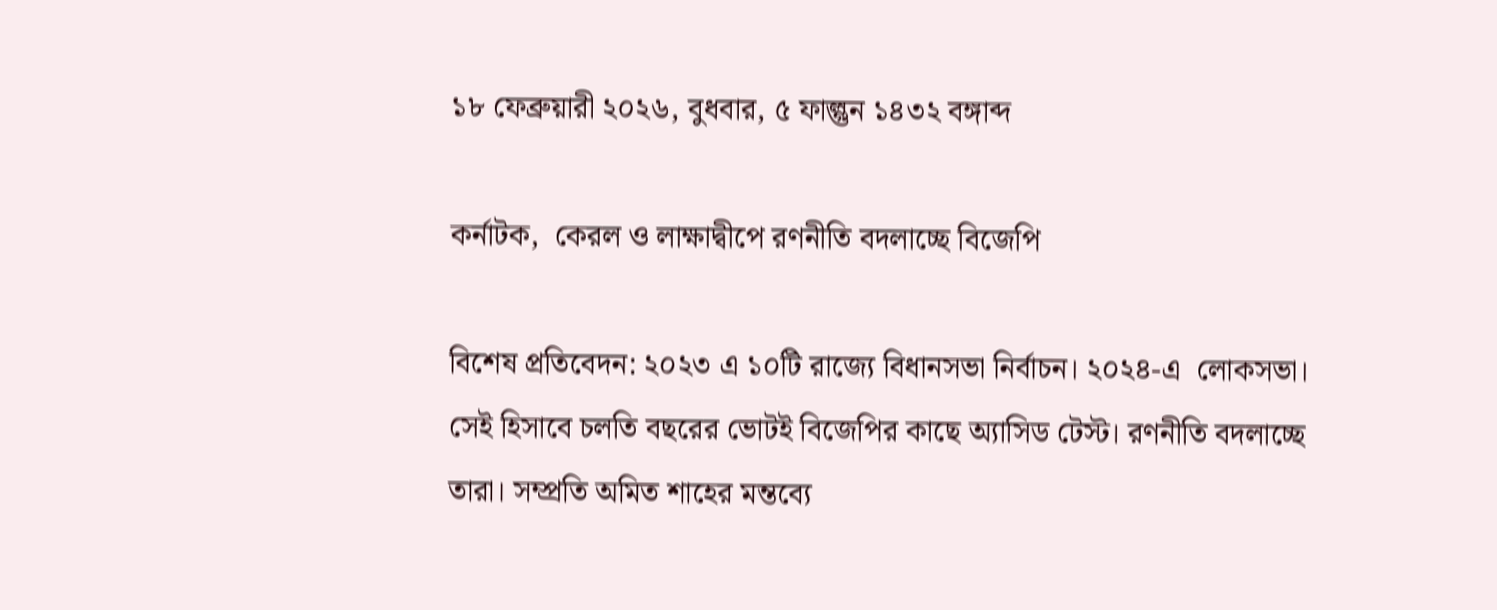১৮ ফেব্রুয়ারী ২০২৬, বুধবার, ৫ ফাল্গুন ১৪৩২ বঙ্গাব্দ

কর্নাটক,  কেরল ও লাক্ষাদ্বীপে রণনীতি বদলাচ্ছে বিজেপি

বিশেষ প্রতিবেদন: ২০২৩ এ ১০টি রাজ্যে বিধানসভা নির্বাচন। ২০২৪-এ  লোকসভা। সেই হিসাবে চলতি বছরের ভোটই বিজেপির কাছে অ্যাসিড টেস্ট। রণনীতি বদলাচ্ছে তারা। সম্প্রতি অমিত শাহের মন্তব্যে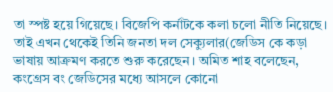তা স্পষ্ট হয়ে গিয়েছে। বিজেপি কর্নাটকে কলা চলো নীতি নিয়েছে। তাই এখন থেকেই তিনি জনতা দল সেক্যুলার(জেডিস কে কড়া ভাষায় আক্রমণ করতে শুরু করেছেন। অমিত শাহ বলেছেন, কংগ্রেস বং জেডিসের মধ্যে আসলে কোনো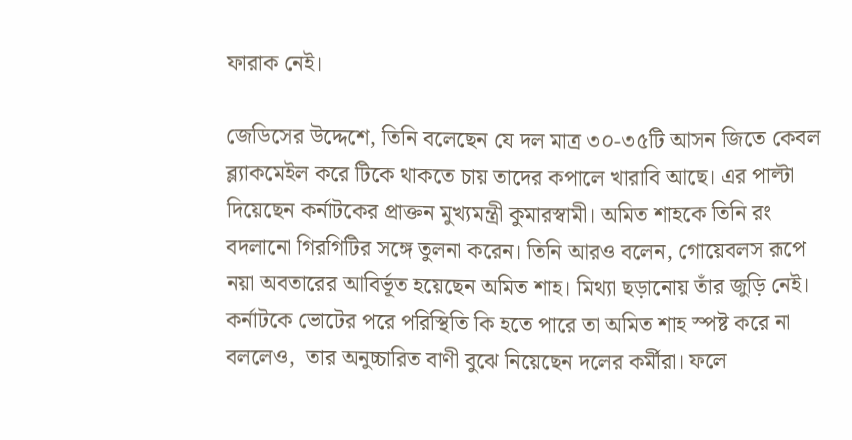ফারাক নেই।

জেডিসের উদ্দেশে, তিনি বলেছেন যে দল মাত্র ৩০-৩৫টি আসন জিতে কেবল ব্ল্যাকমেইল করে টিকে থাকতে চায় তাদের কপালে খারাবি আছে। এর পাল্টা দিয়েছেন কর্নাটকের প্রাক্তন মুখ্যমন্ত্রী কুমারস্বামী। অমিত শাহকে তিনি রং বদলানো গিরগিটির সঙ্গে তুলনা করেন। তিনি আরও বলেন, গোয়েবলস রূপে নয়া অবতারের আবির্ভূত হয়েছেন অমিত শাহ। মিথ্যা ছড়ানোয় তাঁর জুড়ি নেই। কর্নাটকে ভোটের পরে পরিস্থিতি কি হতে পারে তা অমিত শাহ স্পষ্ট করে না বললেও,  তার অনুচ্চারিত বাণী বুঝে নিয়েছেন দলের কর্মীরা। ফলে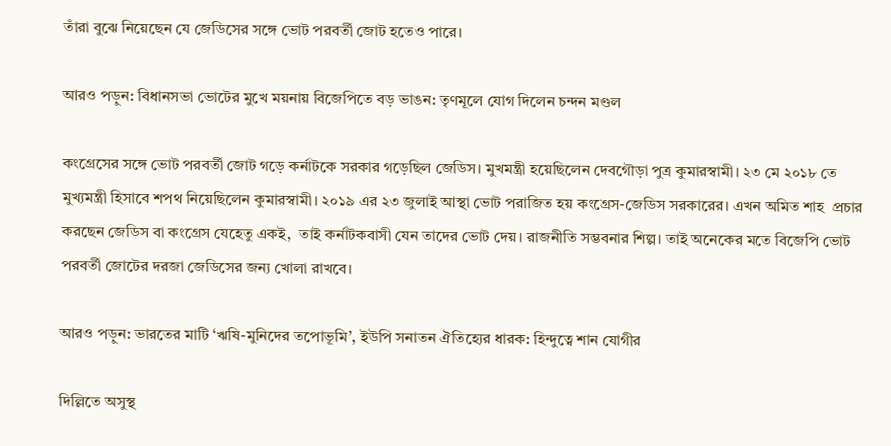তাঁরা বুঝে নিয়েছেন যে জেডিসের সঙ্গে ভোট পরবর্তী জোট হতেও পারে।

আরও পড়ুন: বিধানসভা ভোটের মুখে ময়নায় বিজেপিতে বড় ভাঙন: তৃণমূলে যোগ দিলেন চন্দন মণ্ডল

কংগ্রেসের সঙ্গে ভোট পরবর্তী জোট গড়ে কর্নাটকে সরকার গড়েছিল জেডিস। মুখমন্ত্রী হয়েছিলেন দেবগৌড়া পুত্র কুমারস্বামী। ২৩ মে ২০১৮ তে মুখ্যমন্ত্রী হিসাবে শপথ নিয়েছিলেন কুমারস্বামী। ২০১৯ এর ২৩ জুলাই আস্থা ভোট পরাজিত হয় কংগ্রেস-জেডিস সরকারের। এখন অমিত শাহ  প্রচার করছেন জেডিস বা কংগ্রেস যেহেতু একই,  তাই কর্নাটকবাসী যেন তাদের ভোট দেয়। রাজনীতি সম্ভবনার শিল্প। তাই অনেকের মতে বিজেপি ভোট পরবর্তী জোটের দরজা জেডিসের জন্য খোলা রাখবে।

আরও পড়ুন: ভারতের মাটি ‘ঋষি-মুনিদের তপোভূমি’, ইউপি সনাতন ঐতিহ্যের ধারক: হিন্দুত্বে শান যোগীর

দিল্লিতে অসুস্থ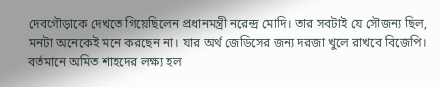দেবগৌড়াকে দেখতে গিয়েছিলেন প্রধানমন্ত্রী নরেন্দ্র মোদি। তার সবটাই যে সৌজন্য ছিল, মনটা অনেকেই মনে করছেন না। যার অর্থ জেডিসের জন্য দরজা খুলে রাখবে বিজেপি। বর্তমানে অমিত শাহদের লক্ষ্য হল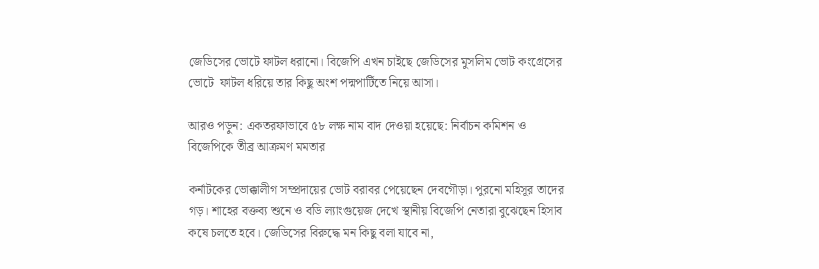জেডিসের ভোটে ফাটল ধরানো। বিজেপি এখন চাইছে জেডিসের মুসলিম ভোট কংগ্রেসের ভোটে  ফাটল ধরিয়ে তার কিছু অংশ পদ্মপার্টিতে নিয়ে আসা।

আরও পড়ুন: একতরফাভাবে ৫৮ লক্ষ নাম বাদ দেওয়া হয়েছে: নির্বাচন কমিশন ও বিজেপিকে তীব্র আক্রমণ মমতার

কর্নাটকের ভোক্কালীগ সম্প্রদায়ের ভোট বরাবর পেয়েছেন দেবগৌড়া। পুরনো মহিসূর তাদের গড়। শাহের বক্তব্য শুনে ও বডি ল্যাংগুয়েজ দেখে স্থানীয় বিজেপি নেতারা বুঝেছেন হিসাব কষে চলতে হবে। জেডিসের বিরুদ্ধে মন কিছু বলা যাবে না,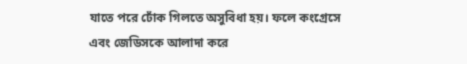যাতে পরে ঢোঁক গিলতে অসুবিধা হয়। ফলে কংগ্রেসে এবং জেডিসকে আলাদা করে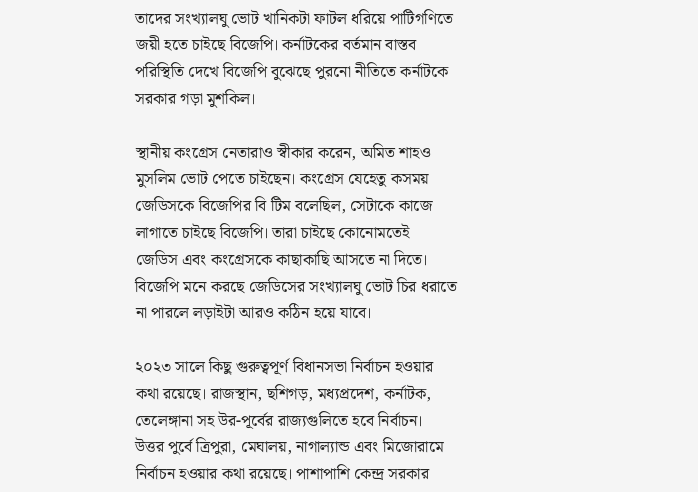তাদের সংখ্যালঘু ভোট খানিকটা ফাটল ধরিয়ে পাটিগণিতে জয়ী হতে চাইছে বিজেপি। কর্নাটকের বর্তমান বাস্তব পরিস্থিতি দেখে বিজেপি বুঝেছে পুরনো নীতিতে কর্নাটকে সরকার গড়া মুশকিল।

স্থানীয় কংগ্রেস নেতারাও স্বীকার করেন, অমিত শাহও মুসলিম ভোট পেতে চাইছেন। কংগ্রেস যেহেতু কসময় জেডিসকে বিজেপির বি টিম বলেছিল, সেটাকে কাজে লাগাতে চাইছে বিজেপি। তারা চাইছে কোনোমতেই জেডিস এবং কংগ্রেসকে কাছাকাছি আসতে না দিতে। বিজেপি মনে করছে জেডিসের সংখ্যালঘু ভোট চির ধরাতে না পারলে লড়াইটা আরও কঠিন হয়ে যাবে।

২০২৩ সালে কিছু গুরুত্বপূর্ণ বিধানসভা নির্বাচন হওয়ার কথা রয়েছে। রাজস্থান, ছশিগড়, মধ্যপ্রদেশ, কর্নাটক, তেলেঙ্গানা সহ উর-পূর্বের রাজ্যগুলিতে হবে নির্বাচন। উত্তর পুর্বে ত্রিপুরা, মেঘালয়, নাগাল্যান্ড এবং মিজোরামে নির্বাচন হওয়ার কথা রয়েছে। পাশাপাশি কেন্দ্র সরকার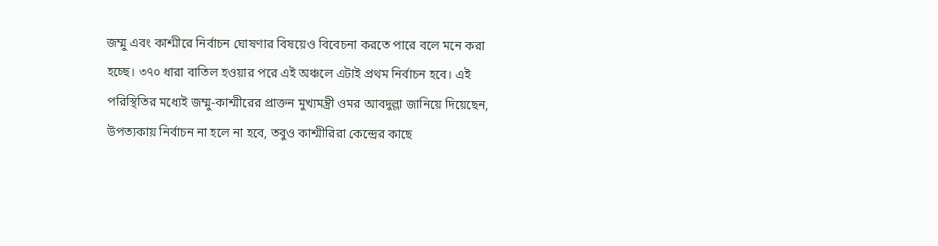জম্মু এবং কাশ্মীরে নির্বাচন ঘোষণার বিষয়েও বিবেচনা করতে পারে বলে মনে করা হচ্ছে। ৩৭০ ধারা বাতিল হওয়ার পরে এই অঞ্চলে এটাই প্রথম নির্বাচন হবে। এই পরিস্থিতির মধ্যেই জম্মু-কাশ্মীরের প্রাক্তন মুখ্যমন্ত্রী ওমর আবদুল্লা জানিয়ে দিয়েছেন, উপত্যকায় নির্বাচন না হলে না হবে, তবুও কাশ্মীরিরা কেন্দ্রের কাছে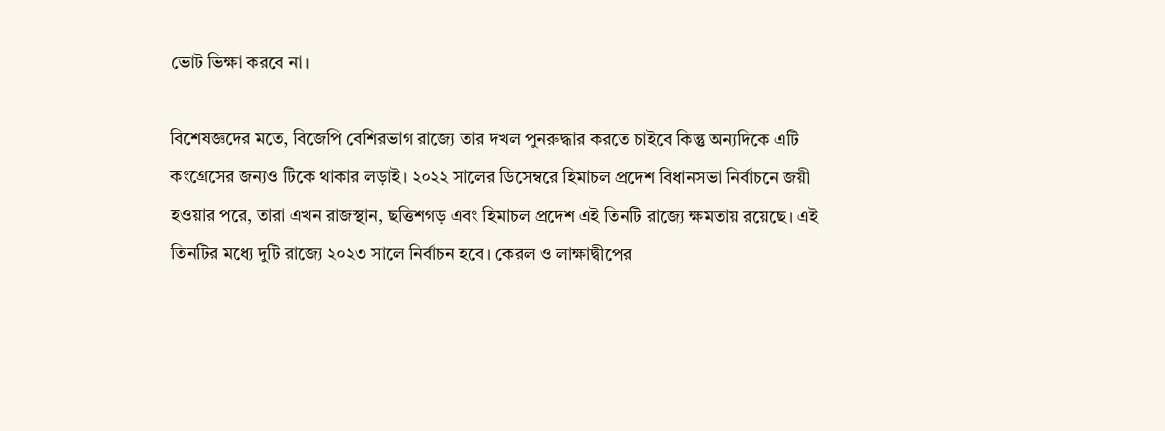ভোট ভিক্ষা করবে না।

বিশেষজ্ঞদের মতে, বিজেপি বেশিরভাগ রাজ্যে তার দখল পুনরুদ্ধার করতে চাইবে কিন্তু অন্যদিকে এটি কংগ্রেসের জন্যও টিকে থাকার লড়াই। ২০২২ সালের ডিসেম্বরে হিমাচল প্রদেশ বিধানসভা নির্বাচনে জয়ী হওয়ার পরে, তারা এখন রাজস্থান, ছত্তিশগড় এবং হিমাচল প্রদেশ এই তিনটি রাজ্যে ক্ষমতায় রয়েছে। এই তিনটির মধ্যে দুটি রাজ্যে ২০২৩ সালে নির্বাচন হবে। কেরল ও লাক্ষাদ্বীপের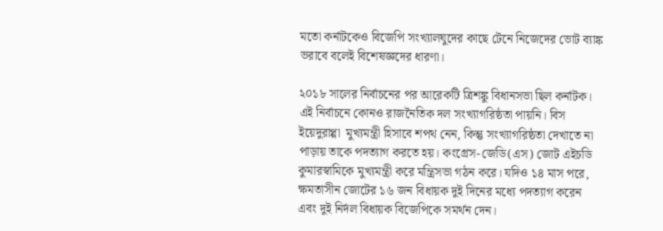মতো কর্নাটকেও বিজেপি সংখ্যালঘুদের কাছে টেনে নিজেদের ভোট ব্যাঙ্ক ভরাবে বলেই বিশেষজ্ঞদের ধারণা।

২০১৮ সালের নির্বাচনের পর আরেকটি ত্রিশঙ্কু বিধানসভা ছিল কর্নাটক। এই নির্বাচনে কোনও রাজনৈতিক দল সংখ্যাগরিষ্ঠতা পায়নি। বিস ইয়েদুরাপ্পা  মুখ্যমন্ত্রী হিসাবে শপথ নেন, কিন্তু সংখ্যাগরিষ্ঠতা দেখাতে না পাড়ায় তাকে পদত্যাগ করতে হয়। কংগ্রেস-জেডি(এস) জোট এইচডি কুমারস্বামিকে মুখ্যমন্ত্রী করে মন্ত্রিসভা গঠন করে। যদিও ১৪ মাস পরে,  ক্ষমতাসীন জোটের ১৬ জন বিধায়ক দুই দিনের মধ্যে পদত্যাগ করেন এবং দুই নির্দল বিধায়ক বিজেপিকে সমর্থন দেন।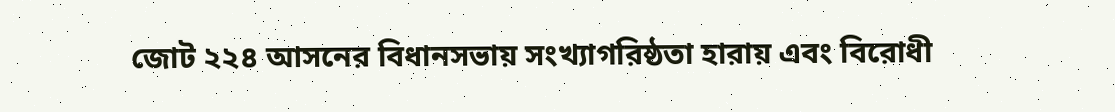জোট ২২৪ আসনের বিধানসভায় সংখ্যাগরিষ্ঠতা হারায় এবং বিরোধী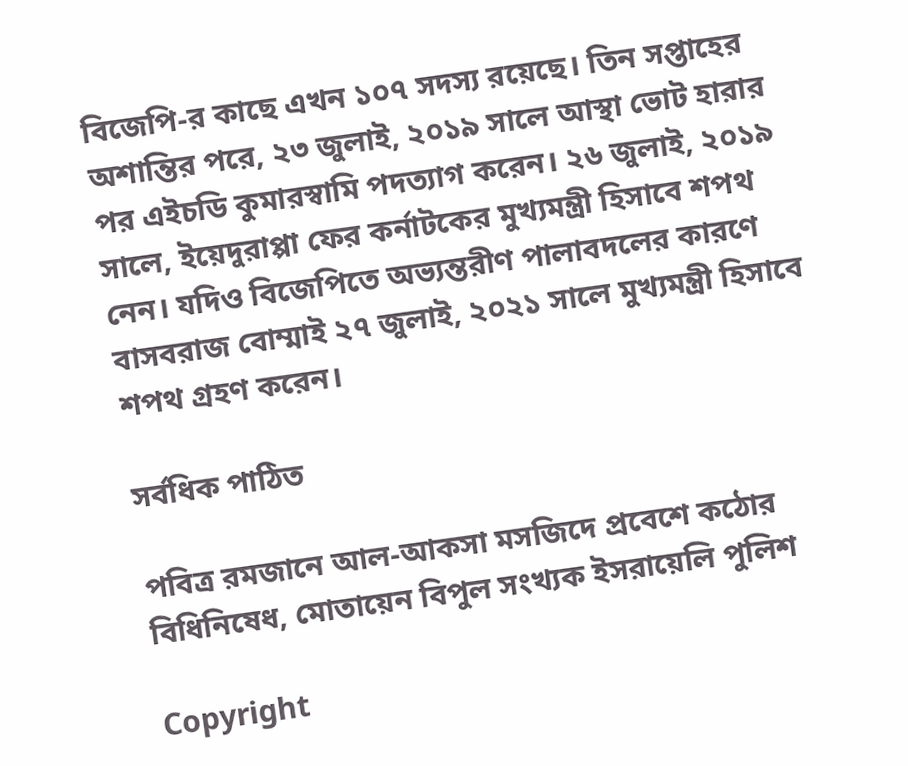বিজেপি-র কাছে এখন ১০৭ সদস্য রয়েছে। তিন সপ্তাহের অশান্তির পরে, ২৩ জুলাই, ২০১৯ সালে আস্থা ভোট হারার পর এইচডি কুমারস্বামি পদত্যাগ করেন। ২৬ জুলাই, ২০১৯ সালে, ইয়েদুরাপ্পা ফের কর্নাটকের মুখ্যমন্ত্রী হিসাবে শপথ নেন। যদিও বিজেপিতে অভ্যন্তরীণ পালাবদলের কারণে বাসবরাজ বোম্মাই ২৭ জুলাই, ২০২১ সালে মুখ্যমন্ত্রী হিসাবে শপথ গ্রহণ করেন।

সর্বধিক পাঠিত

পবিত্র রমজানে আল-আকসা মসজিদে প্রবেশে কঠোর বিধিনিষেধ, মোতায়েন বিপুল সংখ্যক ইসরায়েলি পুলিশ

Copyright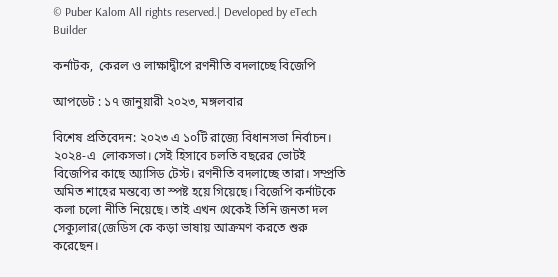© Puber Kalom All rights reserved.| Developed by eTech Builder

কর্নাটক,  কেরল ও লাক্ষাদ্বীপে রণনীতি বদলাচ্ছে বিজেপি

আপডেট : ১৭ জানুয়ারী ২০২৩, মঙ্গলবার

বিশেষ প্রতিবেদন: ২০২৩ এ ১০টি রাজ্যে বিধানসভা নির্বাচন। ২০২৪-এ  লোকসভা। সেই হিসাবে চলতি বছরের ভোটই বিজেপির কাছে অ্যাসিড টেস্ট। রণনীতি বদলাচ্ছে তারা। সম্প্রতি অমিত শাহের মন্তব্যে তা স্পষ্ট হয়ে গিয়েছে। বিজেপি কর্নাটকে কলা চলো নীতি নিয়েছে। তাই এখন থেকেই তিনি জনতা দল সেক্যুলার(জেডিস কে কড়া ভাষায় আক্রমণ করতে শুরু করেছেন।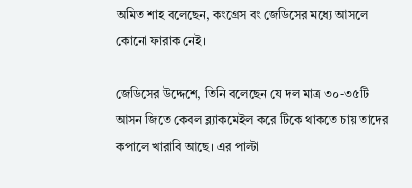অমিত শাহ বলেছেন, কংগ্রেস বং জেডিসের মধ্যে আসলে কোনো ফারাক নেই।

জেডিসের উদ্দেশে, তিনি বলেছেন যে দল মাত্র ৩০-৩৫টি আসন জিতে কেবল ব্ল্যাকমেইল করে টিকে থাকতে চায় তাদের কপালে খারাবি আছে। এর পাল্টা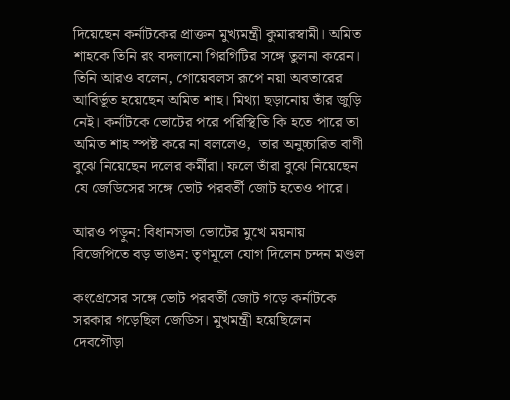দিয়েছেন কর্নাটকের প্রাক্তন মুখ্যমন্ত্রী কুমারস্বামী। অমিত শাহকে তিনি রং বদলানো গিরগিটির সঙ্গে তুলনা করেন। তিনি আরও বলেন, গোয়েবলস রূপে নয়া অবতারের আবির্ভূত হয়েছেন অমিত শাহ। মিথ্যা ছড়ানোয় তাঁর জুড়ি নেই। কর্নাটকে ভোটের পরে পরিস্থিতি কি হতে পারে তা অমিত শাহ স্পষ্ট করে না বললেও,  তার অনুচ্চারিত বাণী বুঝে নিয়েছেন দলের কর্মীরা। ফলে তাঁরা বুঝে নিয়েছেন যে জেডিসের সঙ্গে ভোট পরবর্তী জোট হতেও পারে।

আরও পড়ুন: বিধানসভা ভোটের মুখে ময়নায় বিজেপিতে বড় ভাঙন: তৃণমূলে যোগ দিলেন চন্দন মণ্ডল

কংগ্রেসের সঙ্গে ভোট পরবর্তী জোট গড়ে কর্নাটকে সরকার গড়েছিল জেডিস। মুখমন্ত্রী হয়েছিলেন দেবগৌড়া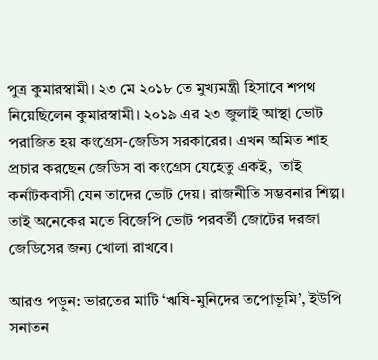পুত্র কুমারস্বামী। ২৩ মে ২০১৮ তে মুখ্যমন্ত্রী হিসাবে শপথ নিয়েছিলেন কুমারস্বামী। ২০১৯ এর ২৩ জুলাই আস্থা ভোট পরাজিত হয় কংগ্রেস-জেডিস সরকারের। এখন অমিত শাহ  প্রচার করছেন জেডিস বা কংগ্রেস যেহেতু একই,  তাই কর্নাটকবাসী যেন তাদের ভোট দেয়। রাজনীতি সম্ভবনার শিল্প। তাই অনেকের মতে বিজেপি ভোট পরবর্তী জোটের দরজা জেডিসের জন্য খোলা রাখবে।

আরও পড়ুন: ভারতের মাটি ‘ঋষি-মুনিদের তপোভূমি’, ইউপি সনাতন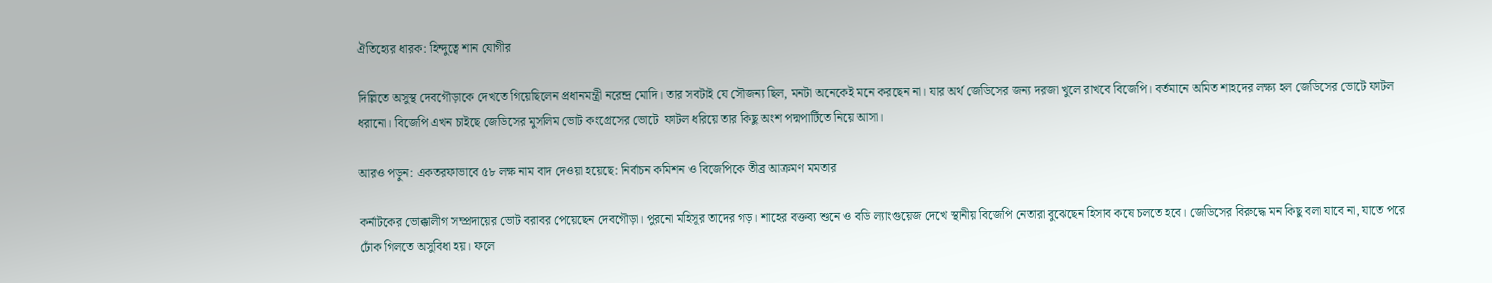ঐতিহ্যের ধারক: হিন্দুত্বে শান যোগীর

দিল্লিতে অসুস্থ দেবগৌড়াকে দেখতে গিয়েছিলেন প্রধানমন্ত্রী নরেন্দ্র মোদি। তার সবটাই যে সৌজন্য ছিল, মনটা অনেকেই মনে করছেন না। যার অর্থ জেডিসের জন্য দরজা খুলে রাখবে বিজেপি। বর্তমানে অমিত শাহদের লক্ষ্য হল জেডিসের ভোটে ফাটল ধরানো। বিজেপি এখন চাইছে জেডিসের মুসলিম ভোট কংগ্রেসের ভোটে  ফাটল ধরিয়ে তার কিছু অংশ পদ্মপার্টিতে নিয়ে আসা।

আরও পড়ুন: একতরফাভাবে ৫৮ লক্ষ নাম বাদ দেওয়া হয়েছে: নির্বাচন কমিশন ও বিজেপিকে তীব্র আক্রমণ মমতার

কর্নাটকের ভোক্কালীগ সম্প্রদায়ের ভোট বরাবর পেয়েছেন দেবগৌড়া। পুরনো মহিসূর তাদের গড়। শাহের বক্তব্য শুনে ও বডি ল্যাংগুয়েজ দেখে স্থানীয় বিজেপি নেতারা বুঝেছেন হিসাব কষে চলতে হবে। জেডিসের বিরুদ্ধে মন কিছু বলা যাবে না, যাতে পরে ঢোঁক গিলতে অসুবিধা হয়। ফলে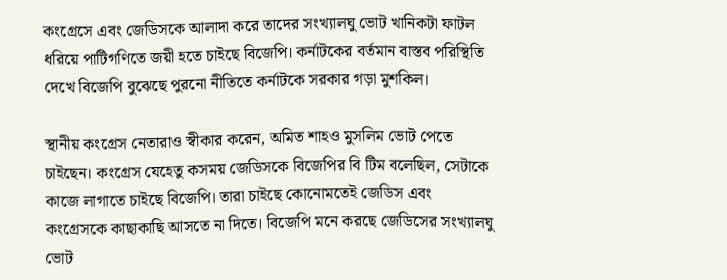কংগ্রেসে এবং জেডিসকে আলাদা করে তাদের সংখ্যালঘু ভোট খানিকটা ফাটল ধরিয়ে পাটিগণিতে জয়ী হতে চাইছে বিজেপি। কর্নাটকের বর্তমান বাস্তব পরিস্থিতি দেখে বিজেপি বুঝেছে পুরনো নীতিতে কর্নাটকে সরকার গড়া মুশকিল।

স্থানীয় কংগ্রেস নেতারাও স্বীকার করেন, অমিত শাহও মুসলিম ভোট পেতে চাইছেন। কংগ্রেস যেহেতু কসময় জেডিসকে বিজেপির বি টিম বলেছিল, সেটাকে কাজে লাগাতে চাইছে বিজেপি। তারা চাইছে কোনোমতেই জেডিস এবং কংগ্রেসকে কাছাকাছি আসতে না দিতে। বিজেপি মনে করছে জেডিসের সংখ্যালঘু ভোট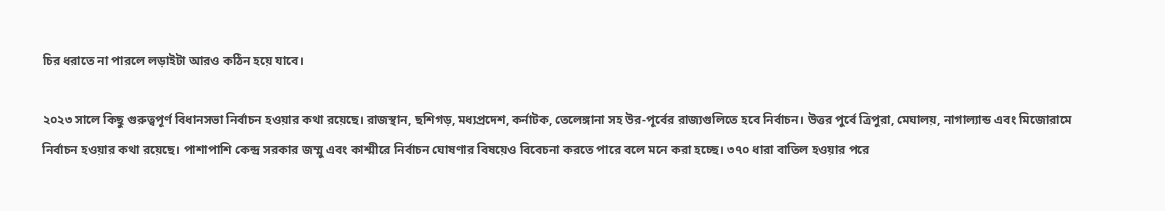চির ধরাতে না পারলে লড়াইটা আরও কঠিন হয়ে যাবে।

২০২৩ সালে কিছু গুরুত্বপূর্ণ বিধানসভা নির্বাচন হওয়ার কথা রয়েছে। রাজস্থান, ছশিগড়, মধ্যপ্রদেশ, কর্নাটক, তেলেঙ্গানা সহ উর-পূর্বের রাজ্যগুলিতে হবে নির্বাচন। উত্তর পুর্বে ত্রিপুরা, মেঘালয়, নাগাল্যান্ড এবং মিজোরামে নির্বাচন হওয়ার কথা রয়েছে। পাশাপাশি কেন্দ্র সরকার জম্মু এবং কাশ্মীরে নির্বাচন ঘোষণার বিষয়েও বিবেচনা করতে পারে বলে মনে করা হচ্ছে। ৩৭০ ধারা বাতিল হওয়ার পরে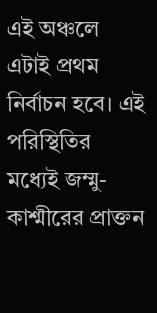এই অঞ্চলে এটাই প্রথম নির্বাচন হবে। এই পরিস্থিতির মধ্যেই জম্মু-কাশ্মীরের প্রাক্তন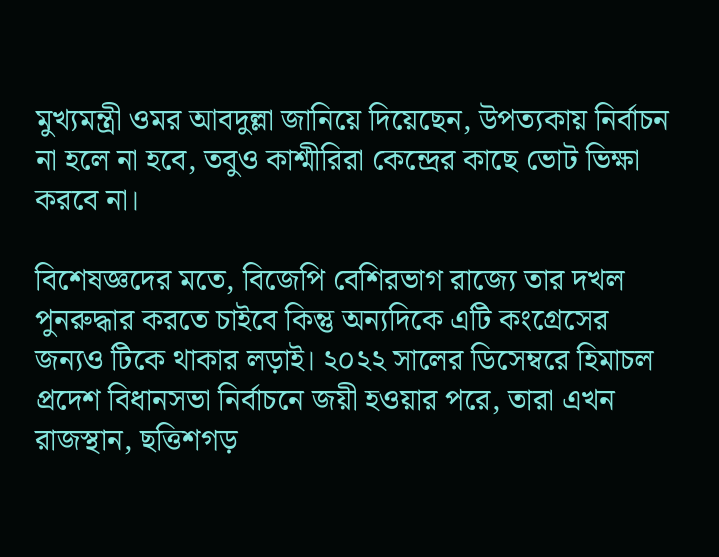মুখ্যমন্ত্রী ওমর আবদুল্লা জানিয়ে দিয়েছেন, উপত্যকায় নির্বাচন না হলে না হবে, তবুও কাশ্মীরিরা কেন্দ্রের কাছে ভোট ভিক্ষা করবে না।

বিশেষজ্ঞদের মতে, বিজেপি বেশিরভাগ রাজ্যে তার দখল পুনরুদ্ধার করতে চাইবে কিন্তু অন্যদিকে এটি কংগ্রেসের জন্যও টিকে থাকার লড়াই। ২০২২ সালের ডিসেম্বরে হিমাচল প্রদেশ বিধানসভা নির্বাচনে জয়ী হওয়ার পরে, তারা এখন রাজস্থান, ছত্তিশগড়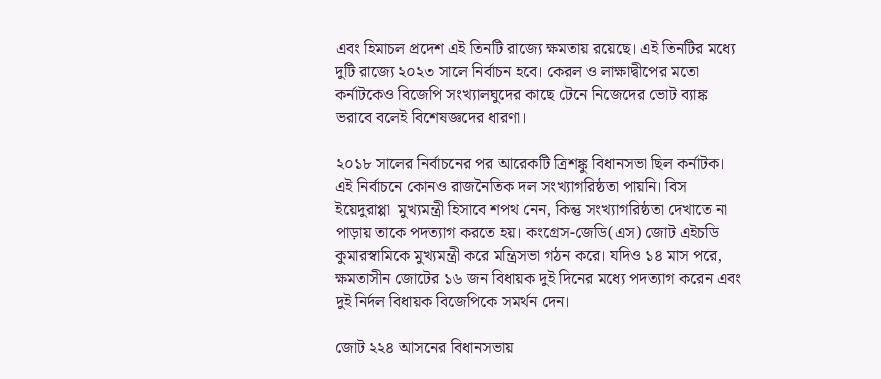এবং হিমাচল প্রদেশ এই তিনটি রাজ্যে ক্ষমতায় রয়েছে। এই তিনটির মধ্যে দুটি রাজ্যে ২০২৩ সালে নির্বাচন হবে। কেরল ও লাক্ষাদ্বীপের মতো কর্নাটকেও বিজেপি সংখ্যালঘুদের কাছে টেনে নিজেদের ভোট ব্যাঙ্ক ভরাবে বলেই বিশেষজ্ঞদের ধারণা।

২০১৮ সালের নির্বাচনের পর আরেকটি ত্রিশঙ্কু বিধানসভা ছিল কর্নাটক। এই নির্বাচনে কোনও রাজনৈতিক দল সংখ্যাগরিষ্ঠতা পায়নি। বিস ইয়েদুরাপ্পা  মুখ্যমন্ত্রী হিসাবে শপথ নেন, কিন্তু সংখ্যাগরিষ্ঠতা দেখাতে না পাড়ায় তাকে পদত্যাগ করতে হয়। কংগ্রেস-জেডি(এস) জোট এইচডি কুমারস্বামিকে মুখ্যমন্ত্রী করে মন্ত্রিসভা গঠন করে। যদিও ১৪ মাস পরে,  ক্ষমতাসীন জোটের ১৬ জন বিধায়ক দুই দিনের মধ্যে পদত্যাগ করেন এবং দুই নির্দল বিধায়ক বিজেপিকে সমর্থন দেন।

জোট ২২৪ আসনের বিধানসভায়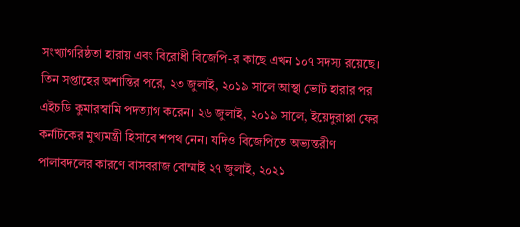সংখ্যাগরিষ্ঠতা হারায় এবং বিরোধী বিজেপি-র কাছে এখন ১০৭ সদস্য রয়েছে। তিন সপ্তাহের অশান্তির পরে, ২৩ জুলাই, ২০১৯ সালে আস্থা ভোট হারার পর এইচডি কুমারস্বামি পদত্যাগ করেন। ২৬ জুলাই, ২০১৯ সালে, ইয়েদুরাপ্পা ফের কর্নাটকের মুখ্যমন্ত্রী হিসাবে শপথ নেন। যদিও বিজেপিতে অভ্যন্তরীণ পালাবদলের কারণে বাসবরাজ বোম্মাই ২৭ জুলাই, ২০২১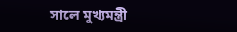সালে মুখ্যমন্ত্রী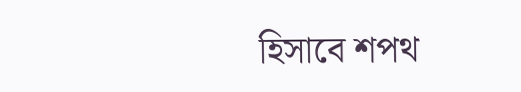হিসাবে শপথ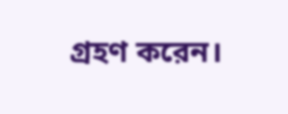গ্রহণ করেন।